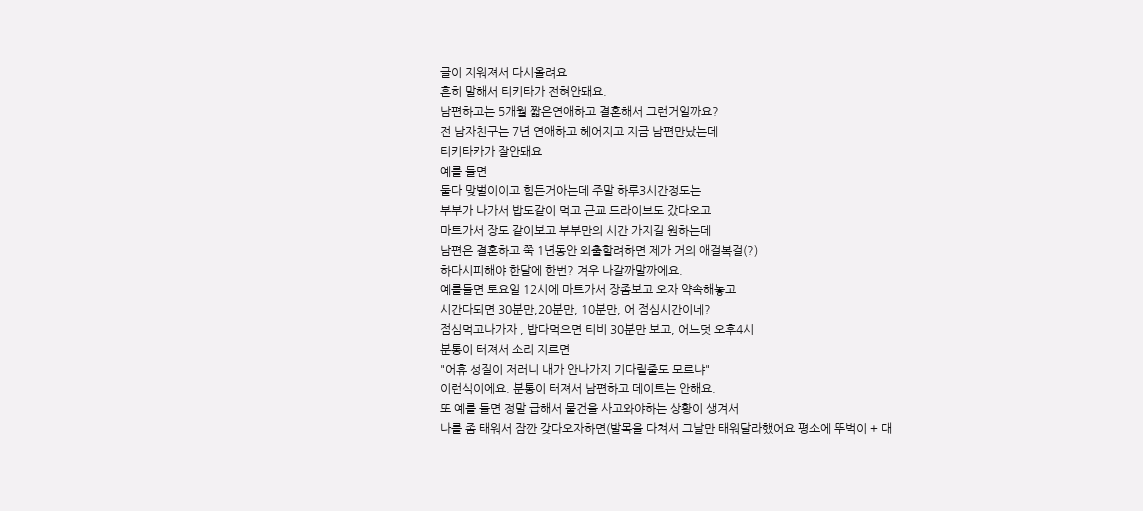글이 지워져서 다시올려요
흔히 말해서 티키타가 전혀안돼요.
남편하고는 5개월 짧은연애하고 결혼해서 그런거일까요?
전 남자친구는 7년 연애하고 헤어지고 지금 남편만났는데
티키타카가 잘안돼요
예를 들면
둘다 맞벌이이고 힘든거아는데 주말 하루3시간정도는
부부가 나가서 밥도같이 먹고 근교 드라이브도 갔다오고
마트가서 장도 같이보고 부부만의 시간 가지길 원하는데
남편은 결혼하고 쭉 1년동안 외출할려하면 제가 거의 애걸복걸(?)
하다시피해야 한달에 한번? 겨우 나갈까말까에요.
예를들면 토요일 12시에 마트가서 장좀보고 오자 약속해놓고
시간다되면 30분만,20분만, 10분만, 어 점심시간이네?
점심먹고나가자 , 밥다먹으면 티비 30분만 보고, 어느덧 오후4시
분통이 터져서 소리 지르면
"어휴 성질이 저러니 내가 안나가지 기다릴줄도 모르냐"
이런식이에요. 분통이 터져서 남편하고 데이트는 안해요.
또 예를 들면 정말 급해서 물건을 사고와야하는 상황이 생겨서
나를 좀 태워서 잠깐 갖다오자하면(발목을 다쳐서 그날만 태워달라했어요 평소에 뚜벅이 + 대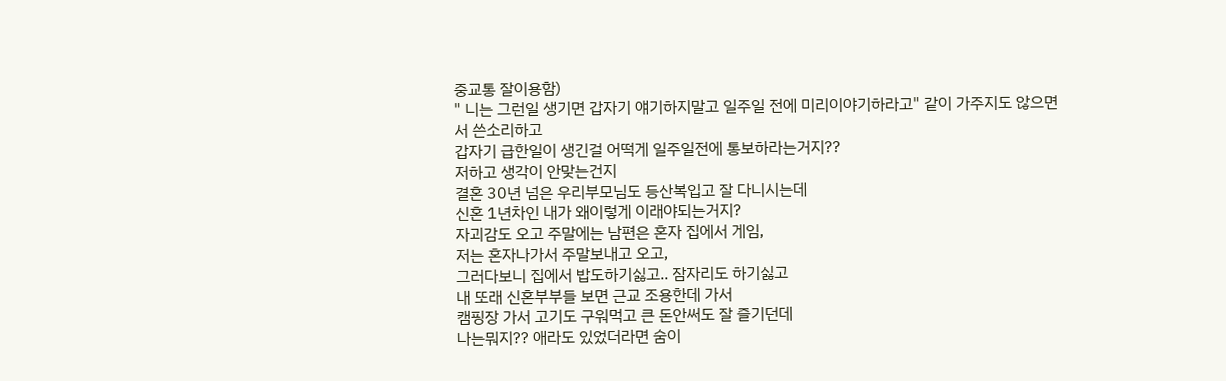중교통 잘이용함)
" 니는 그런일 생기면 갑자기 얘기하지말고 일주일 전에 미리이야기하라고" 같이 가주지도 않으면서 쓴소리하고
갑자기 급한일이 생긴걸 어떡게 일주일전에 통보하라는거지??
저하고 생각이 안맞는건지
결혼 30년 넘은 우리부모님도 등산복입고 잘 다니시는데
신혼 1년차인 내가 왜이렇게 이래야되는거지?
자괴감도 오고 주말에는 남편은 혼자 집에서 게임,
저는 혼자나가서 주말보내고 오고,
그러다보니 집에서 밥도하기싫고.. 잠자리도 하기싫고
내 또래 신혼부부들 보면 근교 조용한데 가서
캠핑장 가서 고기도 구워먹고 큰 돈안써도 잘 즐기던데
나는뭐지?? 애라도 있었더라면 숨이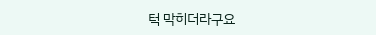턱 막히더라구요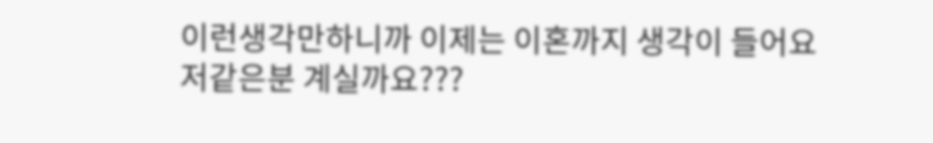이런생각만하니까 이제는 이혼까지 생각이 들어요
저같은분 계실까요???